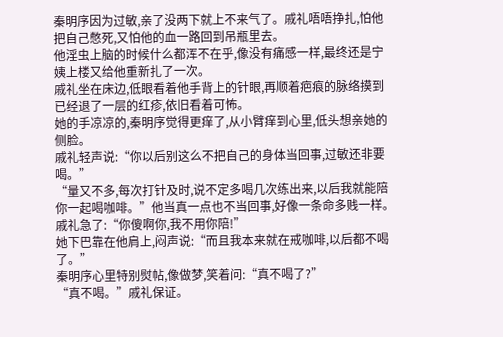秦明序因为过敏,亲了没两下就上不来气了。戚礼唔唔挣扎,怕他把自己憋死,又怕他的血一路回到吊瓶里去。
他淫虫上脑的时候什么都浑不在乎,像没有痛感一样,最终还是宁姨上楼又给他重新扎了一次。
戚礼坐在床边,低眼看着他手背上的针眼,再顺着疤痕的脉络摸到已经退了一层的红疹,依旧看着可怖。
她的手凉凉的,秦明序觉得更痒了,从小臂痒到心里,低头想亲她的侧脸。
戚礼轻声说:“你以后别这么不把自己的身体当回事,过敏还非要喝。”
“量又不多,每次打针及时,说不定多喝几次练出来,以后我就能陪你一起喝咖啡。”他当真一点也不当回事,好像一条命多贱一样。戚礼急了:“你傻啊你,我不用你陪!”
她下巴靠在他肩上,闷声说:“而且我本来就在戒咖啡,以后都不喝了。”
秦明序心里特别熨帖,像做梦,笑着问:“真不喝了?”
“真不喝。”戚礼保证。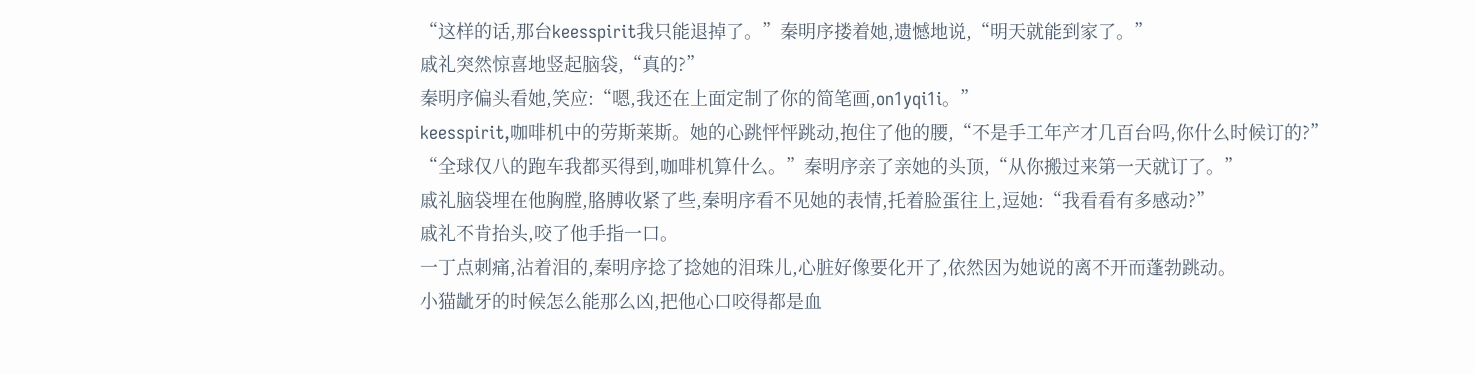“这样的话,那台keesspirit我只能退掉了。”秦明序搂着她,遗憾地说,“明天就能到家了。”
戚礼突然惊喜地竖起脑袋,“真的?”
秦明序偏头看她,笑应:“嗯,我还在上面定制了你的简笔画,on1yqi1i。”
keesspirit,咖啡机中的劳斯莱斯。她的心跳怦怦跳动,抱住了他的腰,“不是手工年产才几百台吗,你什么时候订的?”
“全球仅八的跑车我都买得到,咖啡机算什么。”秦明序亲了亲她的头顶,“从你搬过来第一天就订了。”
戚礼脑袋埋在他胸膛,胳膊收紧了些,秦明序看不见她的表情,托着脸蛋往上,逗她:“我看看有多感动?”
戚礼不肯抬头,咬了他手指一口。
一丁点刺痛,沾着泪的,秦明序捻了捻她的泪珠儿,心脏好像要化开了,依然因为她说的离不开而蓬勃跳动。
小猫龇牙的时候怎么能那么凶,把他心口咬得都是血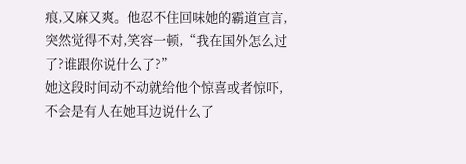痕,又麻又爽。他忍不住回味她的霸道宣言,突然觉得不对,笑容一顿,“我在国外怎么过了?谁跟你说什么了?”
她这段时间动不动就给他个惊喜或者惊吓,不会是有人在她耳边说什么了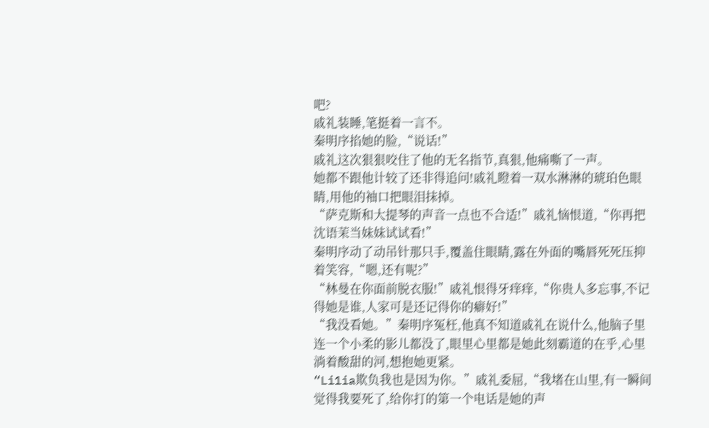吧?
戚礼装睡,笔挺着一言不。
秦明序掐她的脸,“说话!”
戚礼这次狠狠咬住了他的无名指节,真狠,他痛嘶了一声。
她都不跟他计较了还非得追问!戚礼瞪着一双水淋淋的琥珀色眼睛,用他的袖口把眼泪抹掉。
“萨克斯和大提琴的声音一点也不合适!”戚礼恼恨道,“你再把沈语茉当妹妹试试看!”
秦明序动了动吊针那只手,覆盖住眼睛,露在外面的嘴唇死死压抑着笑容,“嗯,还有呢?”
“林曼在你面前脱衣服!”戚礼恨得牙痒痒,“你贵人多忘事,不记得她是谁,人家可是还记得你的癖好!”
“我没看她。”秦明序冤枉,他真不知道戚礼在说什么,他脑子里连一个小柔的影儿都没了,眼里心里都是她此刻霸道的在乎,心里淌着酸甜的河,想抱她更紧。
“Li1ia欺负我也是因为你。”戚礼委屈,“我堵在山里,有一瞬间觉得我要死了,给你打的第一个电话是她的声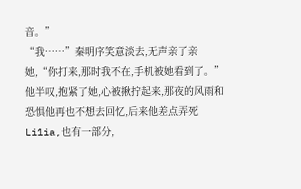音。”
“我……”秦明序笑意淡去,无声亲了亲她,“你打来,那时我不在,手机被她看到了。”
他半叹,抱紧了她,心被揪拧起来,那夜的风雨和恐惧他再也不想去回忆,后来他差点弄死Li1ia,也有一部分,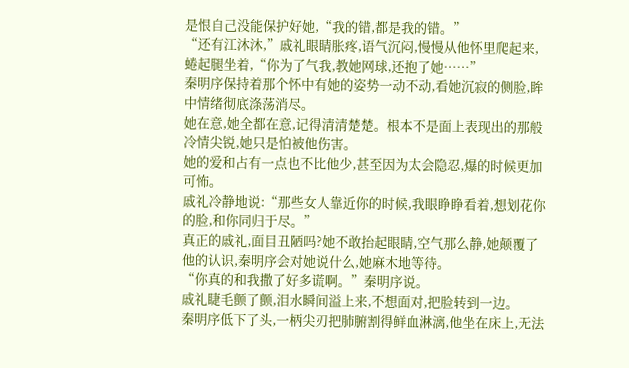是恨自己没能保护好她,“我的错,都是我的错。”
“还有江沐沐,”戚礼眼睛胀疼,语气沉闷,慢慢从他怀里爬起来,蜷起腿坐着,“你为了气我,教她网球,还抱了她……”
秦明序保持着那个怀中有她的姿势一动不动,看她沉寂的侧脸,眸中情绪彻底涤荡消尽。
她在意,她全都在意,记得清清楚楚。根本不是面上表现出的那般冷情尖锐,她只是怕被他伤害。
她的爱和占有一点也不比他少,甚至因为太会隐忍,爆的时候更加可怖。
戚礼冷静地说:“那些女人靠近你的时候,我眼睁睁看着,想划花你的脸,和你同归于尽。”
真正的戚礼,面目丑陋吗?她不敢抬起眼睛,空气那么静,她颠覆了他的认识,秦明序会对她说什么,她麻木地等待。
“你真的和我撒了好多谎啊。”秦明序说。
戚礼睫毛颤了颤,泪水瞬间溢上来,不想面对,把脸转到一边。
秦明序低下了头,一柄尖刃把肺腑割得鲜血淋漓,他坐在床上,无法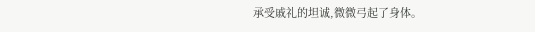承受戚礼的坦诚,微微弓起了身体。